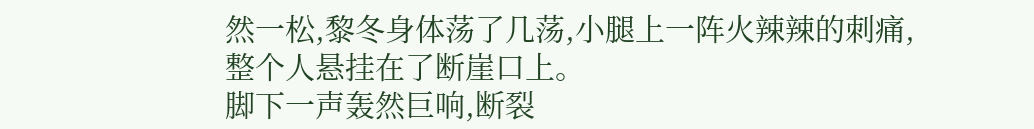然一松,黎冬身体荡了几荡,小腿上一阵火辣辣的刺痛,整个人悬挂在了断崖口上。
脚下一声轰然巨响,断裂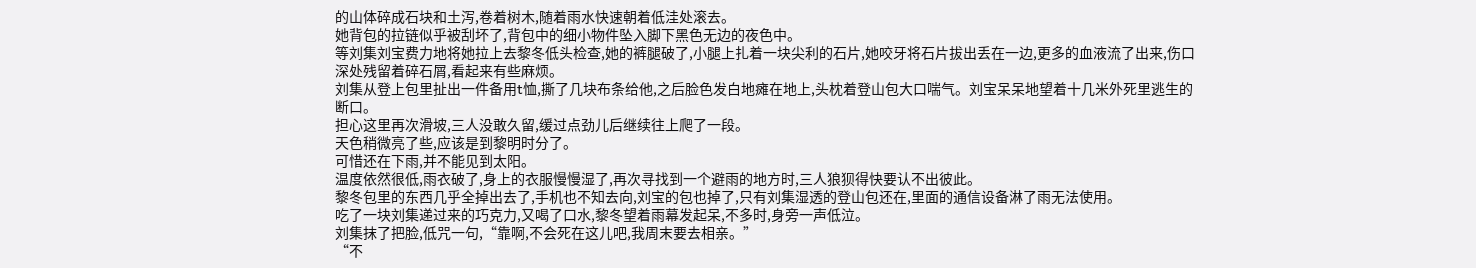的山体碎成石块和土泻,卷着树木,随着雨水快速朝着低洼处滚去。
她背包的拉链似乎被刮坏了,背包中的细小物件坠入脚下黑色无边的夜色中。
等刘集刘宝费力地将她拉上去黎冬低头检查,她的裤腿破了,小腿上扎着一块尖利的石片,她咬牙将石片拔出丢在一边,更多的血液流了出来,伤口深处残留着碎石屑,看起来有些麻烦。
刘集从登上包里扯出一件备用t恤,撕了几块布条给他,之后脸色发白地瘫在地上,头枕着登山包大口喘气。刘宝呆呆地望着十几米外死里逃生的断口。
担心这里再次滑坡,三人没敢久留,缓过点劲儿后继续往上爬了一段。
天色稍微亮了些,应该是到黎明时分了。
可惜还在下雨,并不能见到太阳。
温度依然很低,雨衣破了,身上的衣服慢慢湿了,再次寻找到一个避雨的地方时,三人狼狈得快要认不出彼此。
黎冬包里的东西几乎全掉出去了,手机也不知去向,刘宝的包也掉了,只有刘集湿透的登山包还在,里面的通信设备淋了雨无法使用。
吃了一块刘集递过来的巧克力,又喝了口水,黎冬望着雨幕发起呆,不多时,身旁一声低泣。
刘集抹了把脸,低咒一句,“靠啊,不会死在这儿吧,我周末要去相亲。”
“不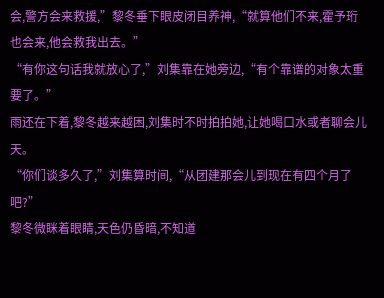会,警方会来救援,”黎冬垂下眼皮闭目养神,“就算他们不来,霍予珩也会来,他会救我出去。”
“有你这句话我就放心了,”刘集靠在她旁边,“有个靠谱的对象太重要了。”
雨还在下着,黎冬越来越困,刘集时不时拍拍她,让她喝口水或者聊会儿天。
“你们谈多久了,”刘集算时间,“从团建那会儿到现在有四个月了吧?”
黎冬微眯着眼睛,天色仍昏暗,不知道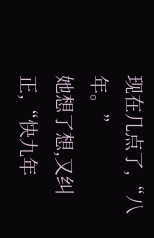现在几点了,“八年。”
她想了想,又纠正,“快九年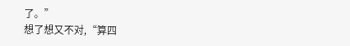了。”
想了想又不对,“算四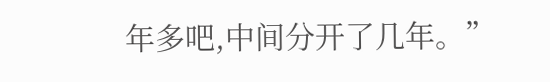年多吧,中间分开了几年。”